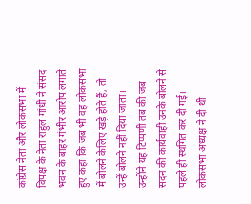कांग्रेस नेता और लोकसभा में विपक्ष के नेता राहुल गांधी ने संसद भवन के बाहर गंभीर आरोप लगाते हुए कहा कि जब भी वह लोकसभा में बोलने केलिए खड़े होते हैं, तो उन्हें बोलने नहीं दिया जाता। उन्होंने यह टिप्पणी तब की जब सदन की कार्यवाही उनके बोलने से पहले ही स्थगित कर दी गई।
लोकसभा अध्यक्ष ने दी थी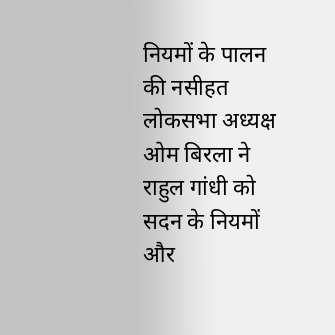नियमों के पालन की नसीहत
लोकसभा अध्यक्ष ओम बिरला ने राहुल गांधी को सदन के नियमों और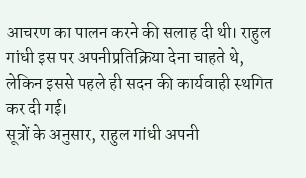आचरण का पालन करने की सलाह दी थी। राहुल गांधी इस पर अपनीप्रतिक्रिया देना चाहते थे, लेकिन इससे पहले ही सदन की कार्यवाही स्थगित कर दी गई।
सूत्रों के अनुसार, राहुल गांधी अपनी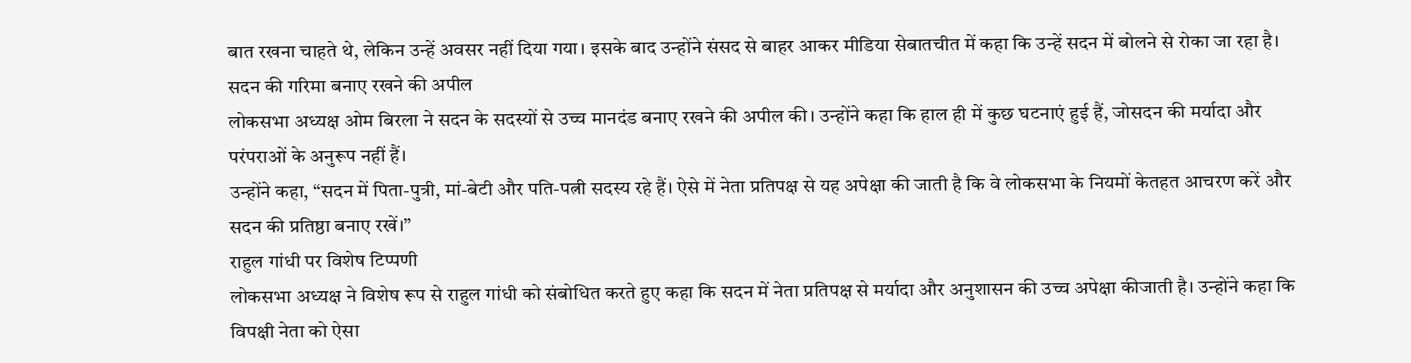बात रखना चाहते थे, लेकिन उन्हें अवसर नहीं दिया गया। इसके बाद उन्होंने संसद से बाहर आकर मीडिया सेबातचीत में कहा कि उन्हें सदन में बोलने से रोका जा रहा है।
सदन की गरिमा बनाए रखने की अपील
लोकसभा अध्यक्ष ओम बिरला ने सदन के सदस्यों से उच्च मानदंड बनाए रखने की अपील की। उन्होंने कहा कि हाल ही में कुछ घटनाएं हुई हैं, जोसदन की मर्यादा और परंपराओं के अनुरूप नहीं हैं।
उन्होंने कहा, “सदन में पिता-पुत्री, मां-बेटी और पति-पत्नी सदस्य रहे हैं। ऐसे में नेता प्रतिपक्ष से यह अपेक्षा की जाती है कि वे लोकसभा के नियमों केतहत आचरण करें और सदन की प्रतिष्ठा बनाए रखें।”
राहुल गांधी पर विशेष टिप्पणी
लोकसभा अध्यक्ष ने विशेष रूप से राहुल गांधी को संबोधित करते हुए कहा कि सदन में नेता प्रतिपक्ष से मर्यादा और अनुशासन की उच्च अपेक्षा कीजाती है। उन्होंने कहा कि विपक्षी नेता को ऐसा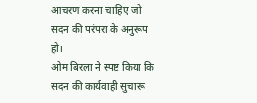आचरण करना चाहिए जो सदन की परंपरा के अनुरूप हो।
ओम बिरला ने स्पष्ट किया कि सदन की कार्यवाही सुचारू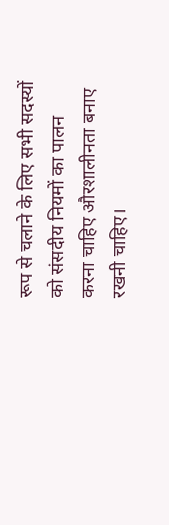रूप से चलाने के लिए सभी सदस्यों को संसदीय नियमों का पालन करना चाहिए औरशालीनता बनाए रखनी चाहिए।